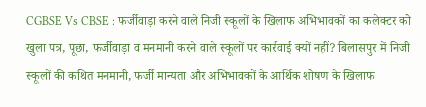CGBSE Vs CBSE : फर्जीवाड़ा करने वाले निजी स्कूलों के खिलाफ अभिभावकों का कलेक्टर को खुला पत्र, पूछा, फर्जीवाड़ा व मनमानी करने वाले स्कूलों पर कार्रवाई क्यों नहीं? बिलासपुर में निजी स्कूलों की कथित मनमानी, फर्जी मान्यता और अभिभावकों के आर्थिक शोषण के खिलाफ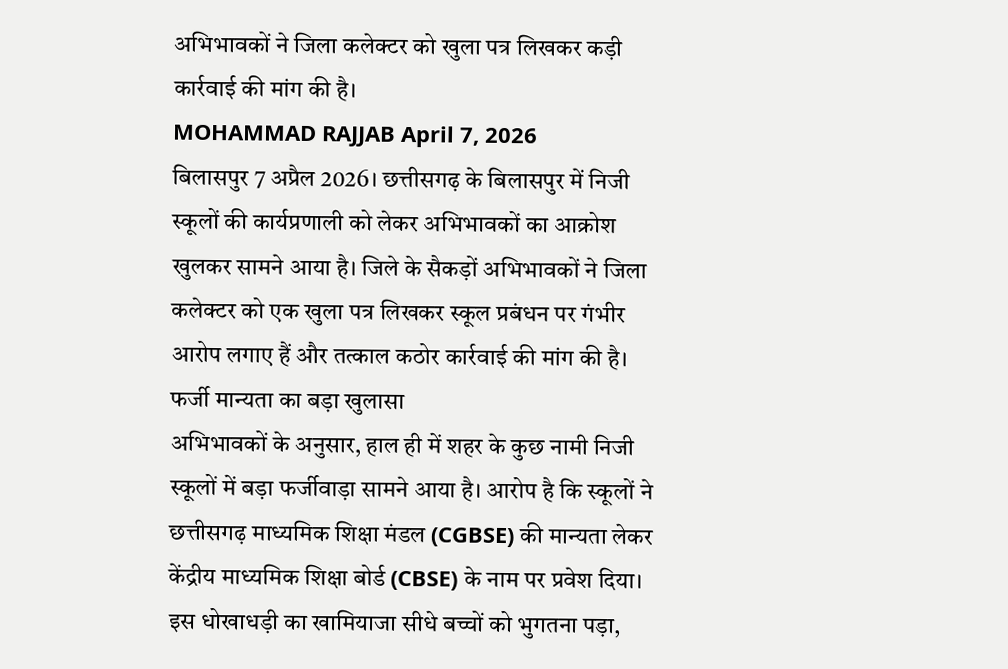अभिभावकों ने जिला कलेक्टर को खुला पत्र लिखकर कड़ी कार्रवाई की मांग की है।
MOHAMMAD RAJJAB April 7, 2026
बिलासपुर 7 अप्रैल 2026। छत्तीसगढ़ के बिलासपुर में निजी स्कूलों की कार्यप्रणाली को लेकर अभिभावकों का आक्रोश खुलकर सामने आया है। जिले के सैकड़ों अभिभावकों ने जिला कलेक्टर को एक खुला पत्र लिखकर स्कूल प्रबंधन पर गंभीर आरोप लगाए हैं और तत्काल कठोर कार्रवाई की मांग की है।
फर्जी मान्यता का बड़ा खुलासा
अभिभावकों के अनुसार, हाल ही में शहर के कुछ नामी निजी स्कूलों में बड़ा फर्जीवाड़ा सामने आया है। आरोप है कि स्कूलों ने छत्तीसगढ़ माध्यमिक शिक्षा मंडल (CGBSE) की मान्यता लेकर केंद्रीय माध्यमिक शिक्षा बोर्ड (CBSE) के नाम पर प्रवेश दिया। इस धोखाधड़ी का खामियाजा सीधे बच्चों को भुगतना पड़ा,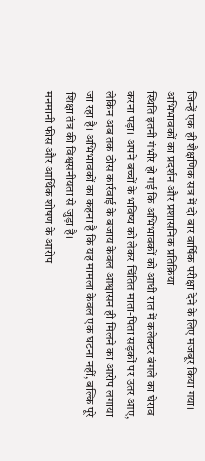जिन्हें एक ही शैक्षणिक सत्र में दो बार वार्षिक परीक्षा देने के लिए मजबूर किया गया।
अभिभावकों का प्रदर्शन और प्रशासनिक प्रतिक्रिया
स्थिति इतनी गंभीर हो गई कि अभिभावकों को आधी रात में कलेक्टर बंगले का घेराव करना पड़ा। अपने बच्चों के भविष्य को लेकर चिंतित माता-पिता सड़कों पर उतर आए, लेकिन अब तक ठोस कार्रवाई के बजाय केवल आश्वासन ही मिलने का आरोप लगाया जा रहा है। अभिभावकों का कहना है कि यह मामला केवल एक घटना नहीं, बल्कि पूरे शिक्षा तंत्र की विश्वसनीयता से जुड़ा है।
मनमानी फीस और आर्थिक शोषण के आरोप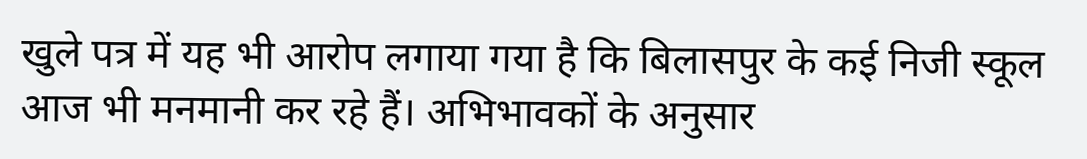खुले पत्र में यह भी आरोप लगाया गया है कि बिलासपुर के कई निजी स्कूल आज भी मनमानी कर रहे हैं। अभिभावकों के अनुसार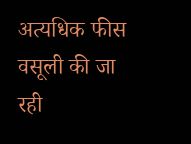अत्यधिक फीस वसूली की जा रही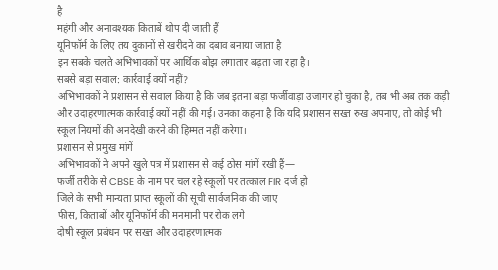है
महंगी और अनावश्यक किताबें थोप दी जाती हैं
यूनिफॉर्म के लिए तय दुकानों से खरीदने का दबाव बनाया जाता है
इन सबके चलते अभिभावकों पर आर्थिक बोझ लगातार बढ़ता जा रहा है।
सबसे बड़ा सवाल: कार्रवाई क्यों नहीं?
अभिभावकों ने प्रशासन से सवाल किया है कि जब इतना बड़ा फर्जीवाड़ा उजागर हो चुका है, तब भी अब तक कड़ी और उदाहरणात्मक कार्रवाई क्यों नहीं की गई। उनका कहना है कि यदि प्रशासन सख्त रुख अपनाए, तो कोई भी स्कूल नियमों की अनदेखी करने की हिम्मत नहीं करेगा।
प्रशासन से प्रमुख मांगें
अभिभावकों ने अपने खुले पत्र में प्रशासन से कई ठोस मांगें रखी हैं—
फर्जी तरीके से CBSE के नाम पर चल रहे स्कूलों पर तत्काल FIR दर्ज हो
जिले के सभी मान्यता प्राप्त स्कूलों की सूची सार्वजनिक की जाए
फीस, किताबों और यूनिफॉर्म की मनमानी पर रोक लगे
दोषी स्कूल प्रबंधन पर सख्त और उदाहरणात्मक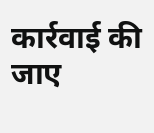कार्रवाई की जाए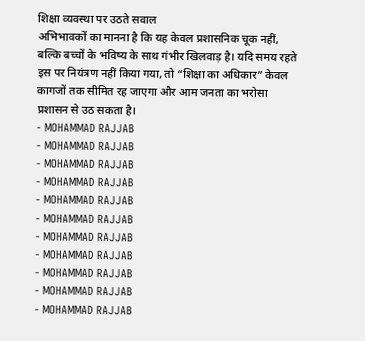शिक्षा व्यवस्था पर उठते सवाल
अभिभावकों का मानना है कि यह केवल प्रशासनिक चूक नहीं, बल्कि बच्चों के भविष्य के साथ गंभीर खिलवाड़ है। यदि समय रहते इस पर नियंत्रण नहीं किया गया, तो “शिक्षा का अधिकार” केवल कागजों तक सीमित रह जाएगा और आम जनता का भरोसा प्रशासन से उठ सकता है।
- MOHAMMAD RAJJAB
- MOHAMMAD RAJJAB
- MOHAMMAD RAJJAB
- MOHAMMAD RAJJAB
- MOHAMMAD RAJJAB
- MOHAMMAD RAJJAB
- MOHAMMAD RAJJAB
- MOHAMMAD RAJJAB
- MOHAMMAD RAJJAB
- MOHAMMAD RAJJAB
- MOHAMMAD RAJJAB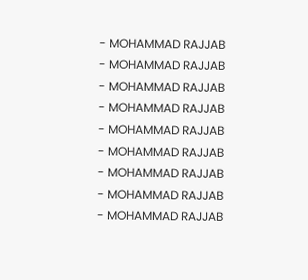- MOHAMMAD RAJJAB
- MOHAMMAD RAJJAB
- MOHAMMAD RAJJAB
- MOHAMMAD RAJJAB
- MOHAMMAD RAJJAB
- MOHAMMAD RAJJAB
- MOHAMMAD RAJJAB
- MOHAMMAD RAJJAB
- MOHAMMAD RAJJAB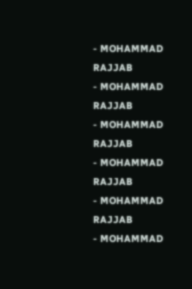- MOHAMMAD RAJJAB
- MOHAMMAD RAJJAB
- MOHAMMAD RAJJAB
- MOHAMMAD RAJJAB
- MOHAMMAD RAJJAB
- MOHAMMAD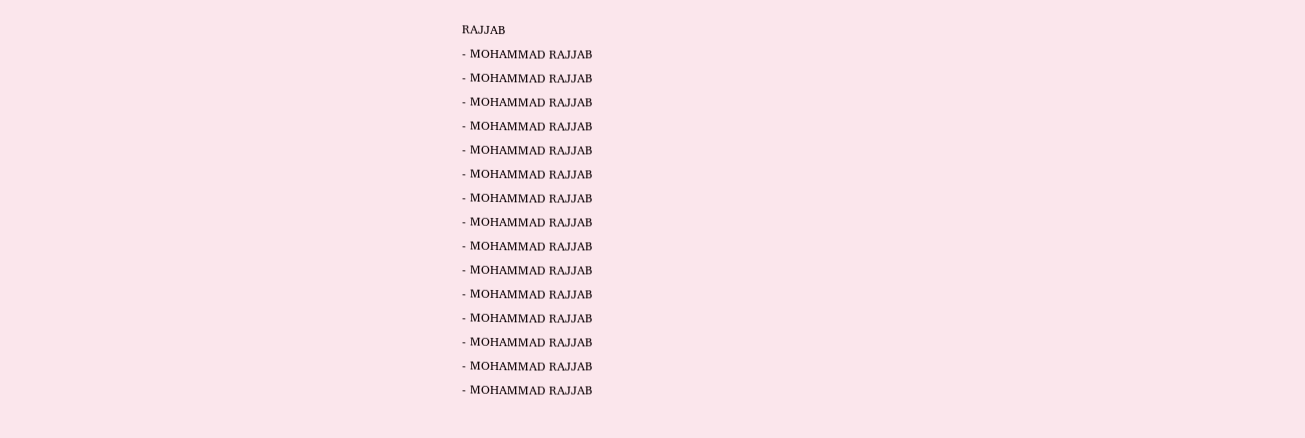RAJJAB
- MOHAMMAD RAJJAB
- MOHAMMAD RAJJAB
- MOHAMMAD RAJJAB
- MOHAMMAD RAJJAB
- MOHAMMAD RAJJAB
- MOHAMMAD RAJJAB
- MOHAMMAD RAJJAB
- MOHAMMAD RAJJAB
- MOHAMMAD RAJJAB
- MOHAMMAD RAJJAB
- MOHAMMAD RAJJAB
- MOHAMMAD RAJJAB
- MOHAMMAD RAJJAB
- MOHAMMAD RAJJAB
- MOHAMMAD RAJJAB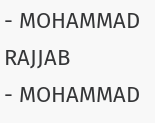- MOHAMMAD RAJJAB
- MOHAMMAD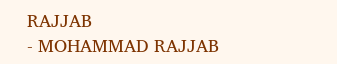RAJJAB
- MOHAMMAD RAJJAB